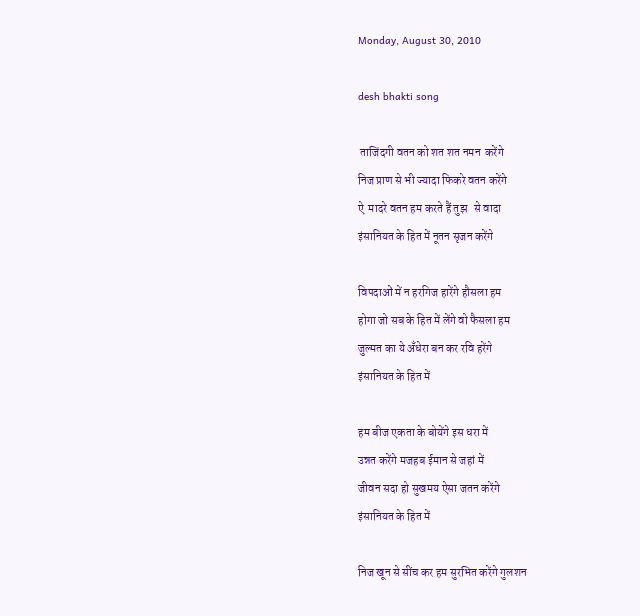Monday, August 30, 2010

desh bhakti song

 ताजिंदगी वतन को शत शत नमन  करेंगे
निज प्राण से भी ज्यादा फिकरे वतन करेंगे
ऐ  मादरे वतन हम करते हैं तुझ   से वादा
इंसानियत के हित में नूतन सृजन करेंगे

विपदाओं में न हरगिज हारेंगे हौसला हम
होगा जो सब के हित में लेंगे वो फैसला हम
जुल्मत का ये अँधेरा बन कर रवि हरेंगे
इंसानियत के हित में

हम बीज एकता के बोयेंगे इस धरा में
उन्नत करेंगे मजहब ईमान से जहां में
जीवन सदा हो सुखमय ऐसा जतन करेंगे
इंसानियत के हित में

निज खून से सींच कर हम सुरभित करेंगे गुलशन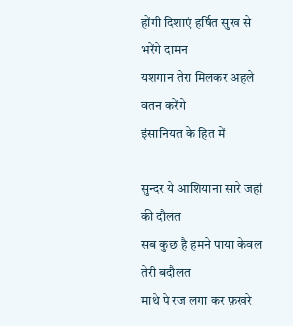होंगी दिशाएं हर्षित सुख से भरेंगे दामन
यशगान तेरा मिलकर अहले वतन करेंगे
इंसानियत के हित में

सुन्दर ये आशियाना सारे जहां की दौलत
सब कुछ है हमने पाया केवल तेरी बदौलत
माथे पे रज लगा कर फ़खरे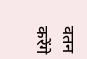वतन करेंगे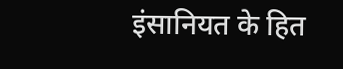इंसानियत के हित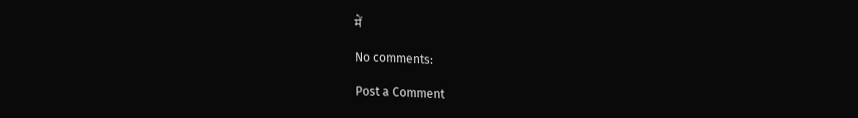में

No comments:

Post a Comment